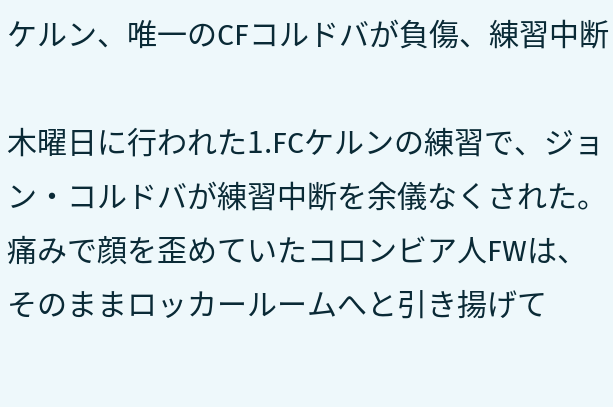ケルン、唯一のCFコルドバが負傷、練習中断

木曜日に行われた1.FCケルンの練習で、ジョン・コルドバが練習中断を余儀なくされた。痛みで顔を歪めていたコロンビア人FWは、そのままロッカールームへと引き揚げて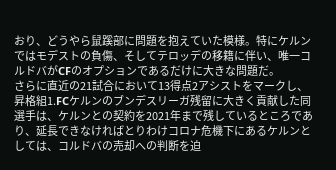おり、どうやら鼠蹊部に問題を抱えていた模様。特にケルンではモデストの負傷、そしてテロッデの移籍に伴い、唯一コルドバがCFのオプションであるだけに大きな問題だ。
さらに直近の21試合において13得点2アシストをマークし、昇格組1.FCケルンのブンデスリーガ残留に大きく貢献した同選手は、ケルンとの契約を2021年まで残しているところであり、延長できなければとりわけコロナ危機下にあるケルンとしては、コルドバの売却への判断を迫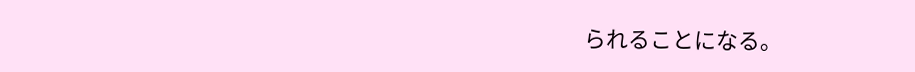られることになる。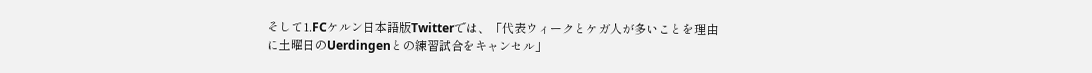そして1.FCケルン日本語版Twitterでは、「代表ウィークとケガ人が多いことを理由に土曜日のUerdingenとの練習試合をキャンセル」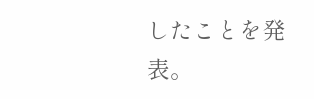したことを発表。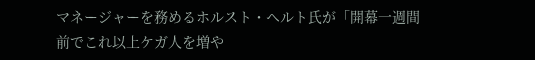マネージャーを務めるホルスト・ヘルト氏が「開幕一週間前でこれ以上ケガ人を増や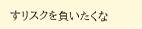すリスクを負いたくな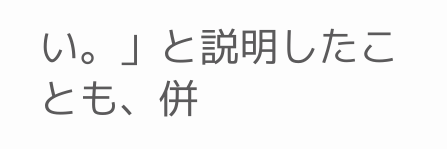い。」と説明したことも、併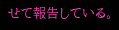せて報告している。